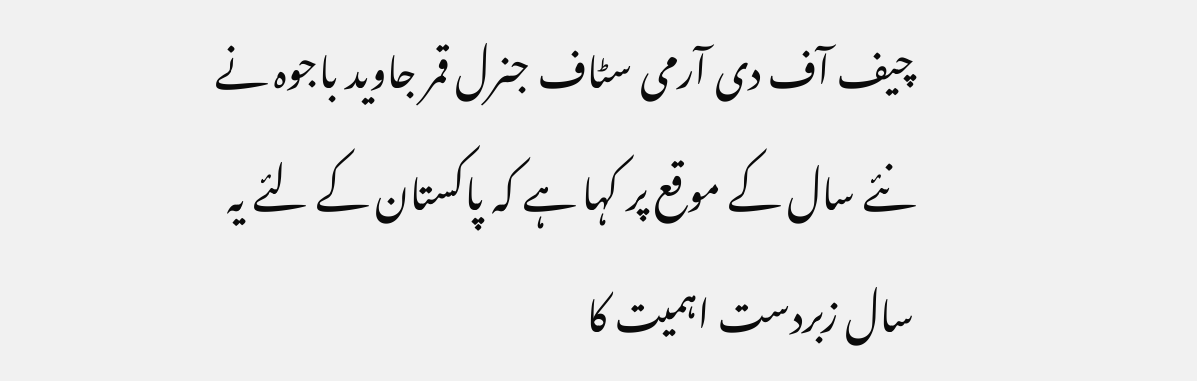چیف آف دی آرمی سٹاف جنرل قمر جاوید باجوہ نے نئے سال کے موقع پر کہا ہے کہ پاکستان کے لئے یہ سال زبردست اہمیت کا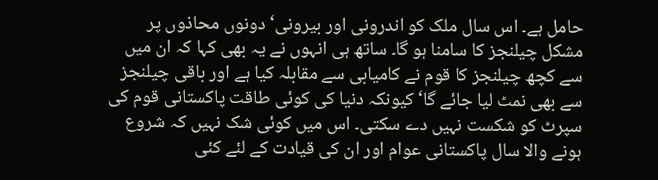حامل ہے۔ اس سال ملک کو اندرونی اور بیرونی‘ دونوں محاذوں پر مشکل چیلنجز کا سامنا ہو گا۔ ساتھ ہی انہوں نے یہ بھی کہا کہ ان میں سے کچھ چیلنجز کا قوم نے کامیابی سے مقابلہ کیا ہے اور باقی چیلنجز سے بھی نمٹ لیا جائے گا‘ کیونکہ دنیا کی کوئی طاقت پاکستانی قوم کی سپرٹ کو شکست نہیں دے سکتی۔ اس میں کوئی شک نہیں کہ شروع ہونے والا سال پاکستانی عوام اور ان کی قیادت کے لئے کئی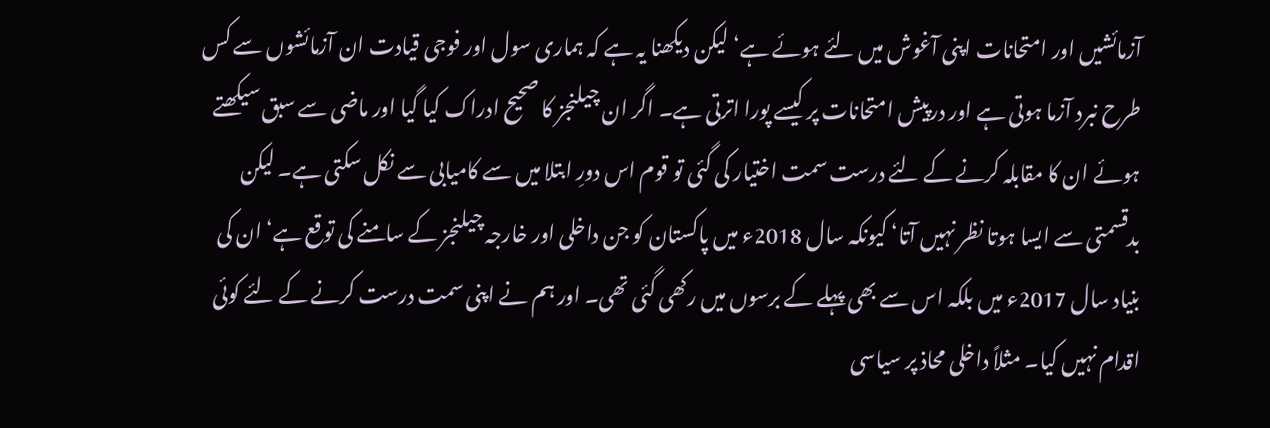آزمائشیں اور امتحانات اپنی آغوش میں لئے ہوئے ہے‘ لیکن دیکھنا یہ ہے کہ ہماری سول اور فوجی قیادت ان آزمائشوں سے کس طرح نبرد آزما ہوتی ہے اور درپیش امتحانات پر کیسے پورا اترتی ہے۔ اگر ان چیلنجز کا صحیح ادراک کیا گیا اور ماضی سے سبق سیکھتے ہوئے ان کا مقابلہ کرنے کے لئے درست سمت اختیار کی گئی تو قوم اس دورِ ابتلا میں سے کامیابی سے نکل سکتی ہے۔ لیکن بدقسمتی سے ایسا ہوتا نظر نہیں آتا‘ کیونکہ سال 2018ء میں پاکستان کو جن داخلی اور خارجہ چیلنجز کے سامنے کی توقع ہے‘ ان کی بنیاد سال 2017ء میں بلکہ اس سے بھی پہلے کے برسوں میں رکھی گئی تھی۔ اور ہم نے اپنی سمت درست کرنے کے لئے کوئی اقدام نہیں کیا۔ مثلاً داخلی محاذ پر سیاسی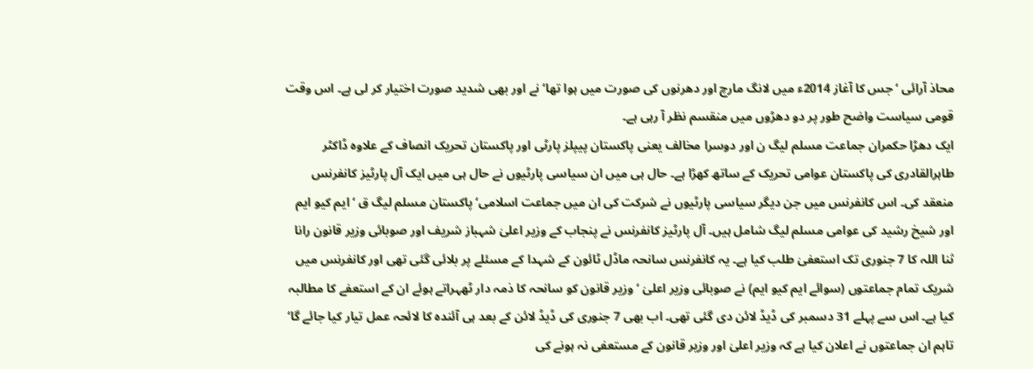محاذ آرائی ‘ جس کا آغاز 2014ء میں لانگ مارچ اور دھرنوں کی صورت میں ہوا تھا‘ نے اور بھی شدید صورت اختیار کر لی ہے۔ اس وقت قومی سیاست واضح طور پر دو دھڑوں میں منقسم نظر آ رہی ہے۔
ایک دھڑا حکمران جماعت مسلم لیگ ن اور دوسرا مخالف یعنی پاکستان پیپلز پارٹی اور پاکستان تحریک انصاف کے علاوہ ڈاکٹر طاہرالقادری کی پاکستان عوامی تحریک کے ساتھ کھڑا ہے۔ حال ہی میں ان سیاسی پارٹیوں نے حال ہی میں ایک آل پارٹیز کانفرنس منعقد کی۔ اس کانفرنس میں جن دیگر سیاسی پارٹیوں نے شرکت کی ان میں جماعت اسلامی‘ پاکستان مسلم لیگ ق ‘ ایم کیو ایم اور شیخ رشید کی عوامی مسلم لیگ شامل ہیں۔ آل پارٹیز کانفرنس نے پنجاب کے وزیر اعلیٰ شہباز شریف اور صوبائی وزیر قانون رانا ثنا اللہ کا 7 جنوری تک استعفیٰ طلب کیا ہے۔ یہ کانفرنس سانحہ ماڈل ٹائون کے شہدا کے مسئلے پر بلائی گئی تھی اور کانفرنس میں شریک تمام جماعتوں (سوائے ایم کیو ایم) نے صوبائی وزیر اعلیٰ ‘ وزیر قانون کو سانحہ کا ذمہ دار ٹھہراتے ہوئے ان کے استعفے کا مطالبہ کیا ہے۔ اس سے پہلے 31 دسمبر کی ڈیڈ لائن دی گئی تھی۔ اب بھی 7 جنوری کی ڈیڈ لائن کے بعد ہی آئندہ کا لائحہ عمل تیار کیا جائے گا‘ تاہم ان جماعتوں نے اعلان کیا ہے کہ وزیر اعلیٰ اور وزیر قانون کے مستعفی نہ ہونے کی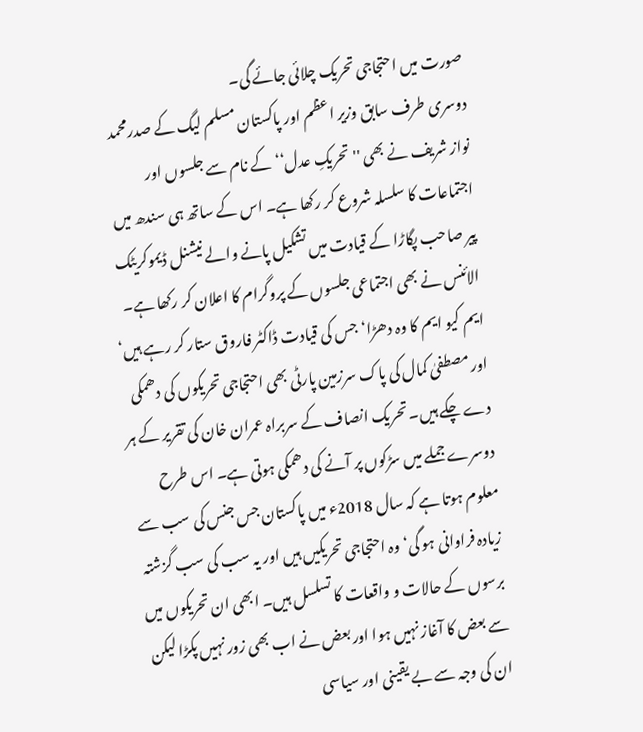صورت میں احتجاجی تحریک چلائی جائے گی۔
دوسری طرف سابق وزیر اعظم اور پاکستان مسلم لیگ کے صدرمحمد نواز شریف نے بھی ''تحریکِ عدل‘‘کے نام سے جلسوں اور اجتماعات کا سلسلہ شروع کر رکھا ہے۔ اس کے ساتھ ہی سندھ میں پیر صاحب پگاڑا کے قیادت میں تشکیل پانے والے نیشنل ڈیموکریٹک الائنس نے بھی اجتماعی جلسوں کے پروگرام کا اعلان کر رکھا ہے۔ ایم کیو ایم کا وہ دھڑا‘ جس کی قیادت ڈاکٹر فاروق ستار کر رہے ہیں‘ اور مصطفیٰ کمال کی پاک سرزمین پارٹی بھی احتجاجی تحریکوں کی دھمکی دے چکے ہیں۔ تحریک انصاف کے سربراہ عمران خان کی تقریر کے ہر دوسرے جملے میں سڑکوں پر آنے کی دھمکی ہوتی ہے۔ اس طرح معلوم ہوتا ہے کہ سال 2018ء میں پاکستان جس جنس کی سب سے زیادہ فراوانی ہو گی‘ وہ احتجاجی تحریکیں ہیں اور یہ سب کی سب گزشتہ برسوں کے حالات و واقعات کا تسلسل ہیں۔ ابھی ان تحریکوں میں سے بعض کا آغاز نہیں ہوا اور بعض نے اب بھی زور نہیں پکڑا لیکن ان کی وجہ سے بے یقینی اور سیاسی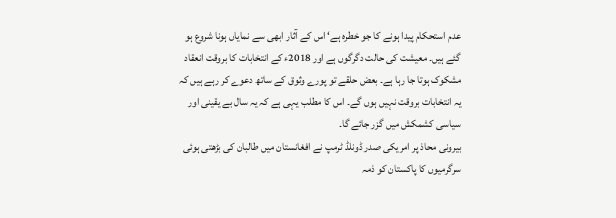عدم استحکام پیدا ہونے کا جو خطرہ ہے‘ اس کے آثار ابھی سے نمایاں ہونا شروع ہو گئے ہیں۔ معیشت کی حالت دگرگوں ہے اور 2018ء کے انتخابات کا بروقت انعقاد مشکوک ہوتا جا رہا ہے۔ بعض حلقے تو پورے وثوق کے ساتھ دعوے کر رہے ہیں کہ یہ انتخابات بروقت نہیں ہوں گے۔ اس کا مطلب یہی ہے کہ یہ سال بے یقینی اور سیاسی کشمکش میں گزر جائے گا۔
بیرونی محاذ پر امریکی صدر ڈونلڈ ٹرمپ نے افغانستان میں طالبان کی بڑھتی ہوئی سرگرمیوں کا پاکستان کو ذمہ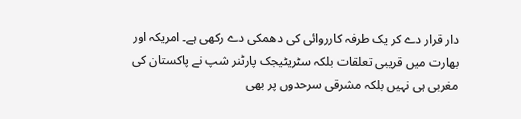دار قرار دے کر یک طرفہ کارروائی کی دھمکی دے رکھی ہے۔ امریکہ اور بھارت میں قریبی تعلقات بلکہ سٹریٹیجک پارٹنر شپ نے پاکستان کی مغربی ہی نہیں بلکہ مشرقی سرحدوں پر بھی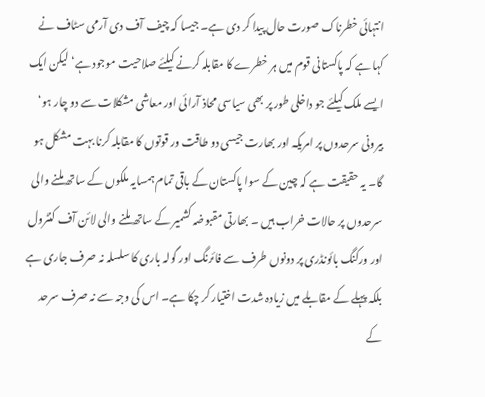انتہائی خطرناک صورت حال پیدا کر دی ہے۔ جیسا کہ چیف آف دی آرمی سٹاف نے کہا ہے کہ پاکستانی قوم میں ہر خطرے کا مقابلہ کرنے کیلئے صلاحیت موجود ہے‘ لیکن ایک ایسے ملک کیلئے جو داخلی طور پر بھی سیاسی محاذ آرائی اور معاشی مشکلات سے دو چار ہو‘ بیرونی سرحدوں پر امریکہ اور بھارت جیسی دو طاقت ور قوتوں کا مقابلہ کرنا بہت مشکل ہو گا۔ یہ حقیقت ہے کہ چین کے سوا پاکستان کے باقی تمام ہمسایہ ملکوں کے ساتھ ملنے والی سرحدوں پر حالات خراب ہیں ۔ بھارتی مقبوضہ کشمیر کے ساتھ ملنے والی لائن آف کنٹرول اور ورکنگ بائونڈری پر دونوں طرف سے فائرنگ اور گولہ باری کا سلسلہ نہ صرف جاری ہے بلکہ پہلے کے مقابلے میں زیادہ شدت اختیار کر چکا ہے۔ اس کی وجہ سے نہ صرف سرحد کے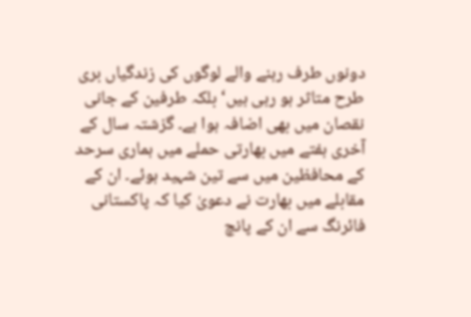دونوں طرف رہنے والے لوگوں کی زندگیاں بری طرح متاثر ہو رہی ہیں‘ بلکہ طرفین کے جانی نقصان میں بھی اضافہ ہوا ہے۔ گزشتہ سال کے آخری ہفتے میں بھارتی حملے میں ہماری سرحد کے محافظین میں سے تین شہید ہوئے۔ ان کے مقابلے میں بھارت نے دعویٰ کیا کہ پاکستانی فائرنگ سے ان کے پانچ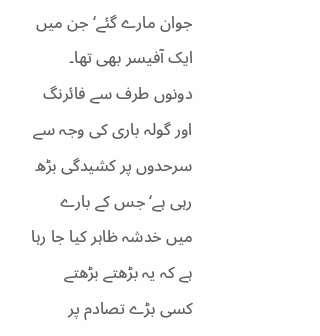جوان مارے گئے‘ جن میں ایک آفیسر بھی تھا۔ دونوں طرف سے فائرنگ اور گولہ باری کی وجہ سے سرحدوں پر کشیدگی بڑھ رہی ہے‘ جس کے بارے میں خدشہ ظاہر کیا جا رہا ہے کہ یہ بڑھتے بڑھتے کسی بڑے تصادم پر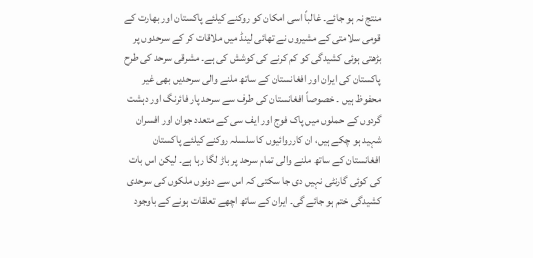منتج نہ ہو جائے۔ غالباً اسی امکان کو روکنے کیلئے پاکستان اور بھارت کے قومی سلامتی کے مشیروں نے تھائی لینڈ میں ملاقات کر کے سرحدوں پر بڑھتی ہوئی کشیدگی کو کم کرنے کی کوشش کی ہے۔ مشرقی سرحد کی طرح پاکستان کی ایران اور افغانستان کے ساتھ ملنے والی سرحدیں بھی غیر محفوظ ہیں ۔ خصوصاً افغانستان کی طرف سے سرحد پار فائرنگ اور دہشت گردوں کے حملوں میں پاک فوج اور ایف سی کے متعدد جوان اور افسران شہید ہو چکے ہیں، ان کارروائیوں کا سلسلہ روکنے کیلئے پاکستان افغانستان کے ساتھ ملنے والی تمام سرحد پر باڑ لگا رہا ہے۔ لیکن اس بات کی کوئی گارنٹی نہیں دی جا سکتی کہ اس سے دونوں ملکوں کی سرحدی کشیدگی ختم ہو جائے گی۔ ایران کے ساتھ اچھے تعلقات ہونے کے باوجود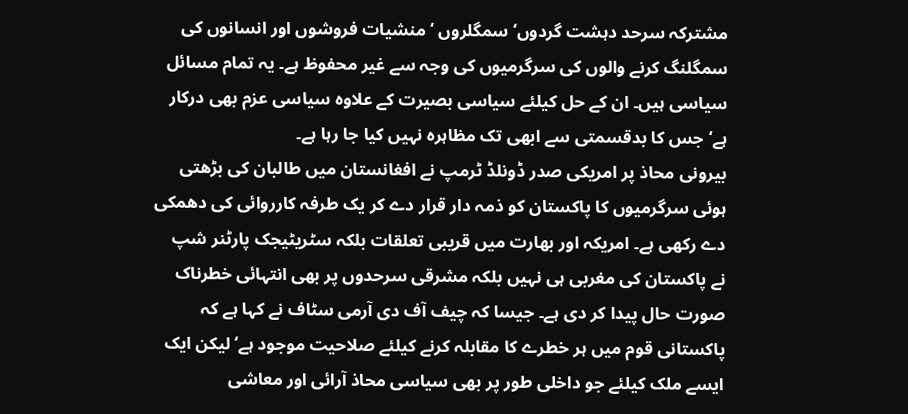مشترکہ سرحد دہشت گردوں‘ سمگلروں ‘ منشیات فروشوں اور انسانوں کی سمگلنگ کرنے والوں کی سرگرمیوں کی وجہ سے غیر محفوظ ہے۔ یہ تمام مسائل سیاسی ہیں۔ ان کے حل کیلئے سیاسی بصیرت کے علاوہ سیاسی عزم بھی درکار ہے‘ جس کا بدقسمتی سے ابھی تک مظاہرہ نہیں کیا جا رہا ہے۔
بیرونی محاذ پر امریکی صدر ڈونلڈ ٹرمپ نے افغانستان میں طالبان کی بڑھتی ہوئی سرگرمیوں کا پاکستان کو ذمہ دار قرار دے کر یک طرفہ کارروائی کی دھمکی دے رکھی ہے۔ امریکہ اور بھارت میں قریبی تعلقات بلکہ سٹریٹیجک پارٹنر شپ نے پاکستان کی مغربی ہی نہیں بلکہ مشرقی سرحدوں پر بھی انتہائی خطرناک صورت حال پیدا کر دی ہے۔ جیسا کہ چیف آف دی آرمی سٹاف نے کہا ہے کہ پاکستانی قوم میں ہر خطرے کا مقابلہ کرنے کیلئے صلاحیت موجود ہے‘ لیکن ایک ایسے ملک کیلئے جو داخلی طور پر بھی سیاسی محاذ آرائی اور معاشی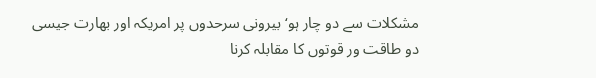مشکلات سے دو چار ہو‘ بیرونی سرحدوں پر امریکہ اور بھارت جیسی دو طاقت ور قوتوں کا مقابلہ کرنا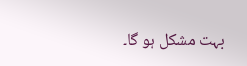بہت مشکل ہو گا۔